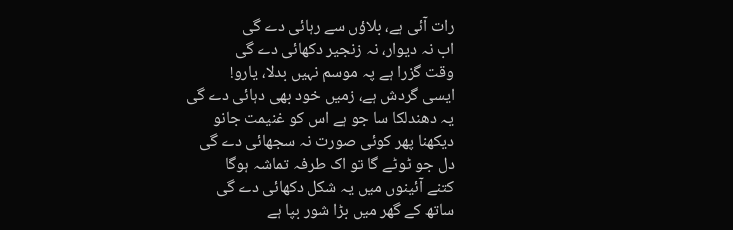رات آئی ہے، بلاؤں سے رہائی دے گی
اب نہ ديوار، نہ زنجير دکھائی دے گی
وقت گزرا ہے پہ موسم نہيں بدلا، يارو!
ايسی گردش ہے، زميں خود بھی دہائی دے گی
يہ دھندلکا سا جو ہے اس کو غنيمت جانو
ديکھنا پھر کوئی صورت نہ سجھائی دے گی
دل جو ٹوٹے گا تو اک طرفہ تماشہ ہوگا
کتنے آئينوں ميں يہ شکل دکھائی دے گی
ساتھ کے گھر ميں بڑا شور بپا ہے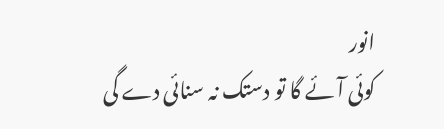انور
کوئی آئے گا تو دستک نہ سنائی دے گی